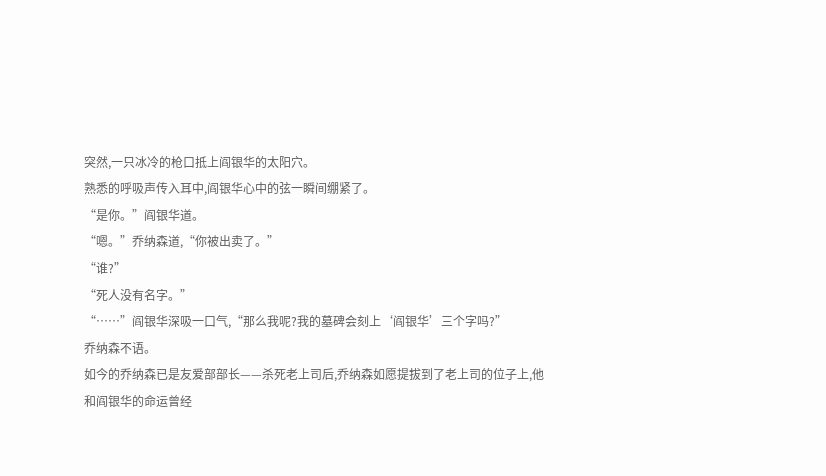突然,一只冰冷的枪口抵上阎银华的太阳穴。
熟悉的呼吸声传入耳中,阎银华心中的弦一瞬间绷紧了。
“是你。”阎银华道。
“嗯。”乔纳森道,“你被出卖了。”
“谁?”
“死人没有名字。”
“……”阎银华深吸一口气,“那么我呢?我的墓碑会刻上‘阎银华’三个字吗?”
乔纳森不语。
如今的乔纳森已是友爱部部长——杀死老上司后,乔纳森如愿提拔到了老上司的位子上,他和阎银华的命运曾经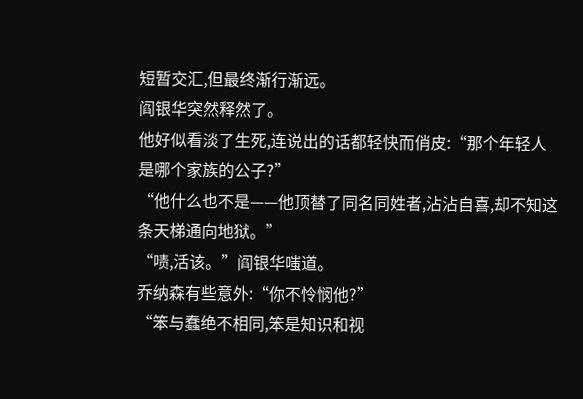短暂交汇,但最终渐行渐远。
阎银华突然释然了。
他好似看淡了生死,连说出的话都轻快而俏皮:“那个年轻人是哪个家族的公子?”
“他什么也不是——他顶替了同名同姓者,沾沾自喜,却不知这条天梯通向地狱。”
“啧,活该。”阎银华嗤道。
乔纳森有些意外:“你不怜悯他?”
“笨与蠢绝不相同,笨是知识和视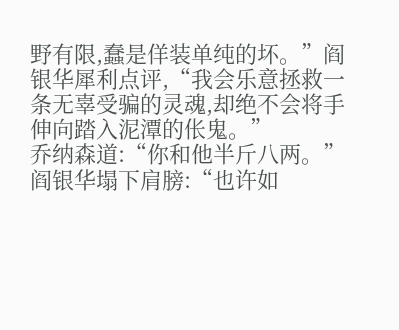野有限,蠢是佯装单纯的坏。”阎银华犀利点评,“我会乐意拯救一条无辜受骗的灵魂,却绝不会将手伸向踏入泥潭的伥鬼。”
乔纳森道:“你和他半斤八两。”
阎银华塌下肩膀:“也许如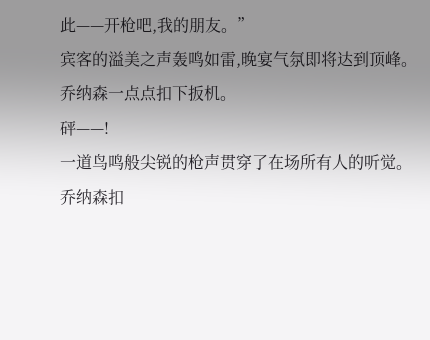此——开枪吧,我的朋友。”
宾客的溢美之声轰鸣如雷,晚宴气氛即将达到顶峰。
乔纳森一点点扣下扳机。
砰——!
一道鸟鸣般尖锐的枪声贯穿了在场所有人的听觉。
乔纳森扣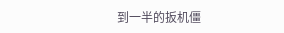到一半的扳机僵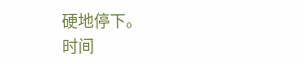硬地停下。
时间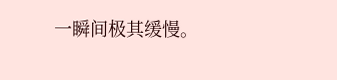一瞬间极其缓慢。